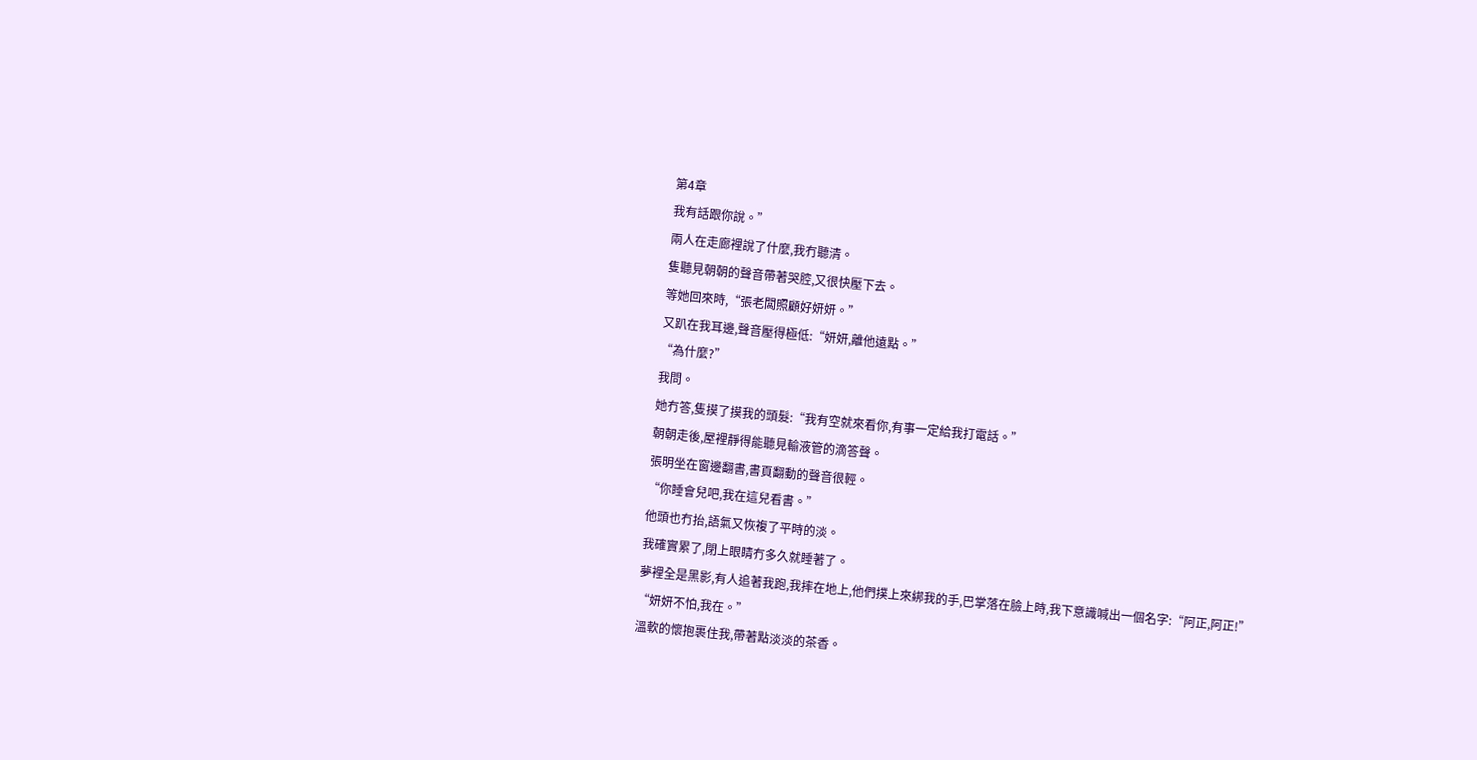第4章
我有話跟你說。”
兩人在走廊裡說了什麼,我冇聽清。
隻聽見朝朝的聲音帶著哭腔,又很快壓下去。
等她回來時,“張老闆照顧好妍妍。”
又趴在我耳邊,聲音壓得極低:“妍妍,離他遠點。”
“為什麼?”
我問。
她冇答,隻摸了摸我的頭髮:“我有空就來看你,有事一定給我打電話。”
朝朝走後,屋裡靜得能聽見輸液管的滴答聲。
張明坐在窗邊翻書,書頁翻動的聲音很輕。
“你睡會兒吧,我在這兒看書。”
他頭也冇抬,語氣又恢複了平時的淡。
我確實累了,閉上眼睛冇多久就睡著了。
夢裡全是黑影,有人追著我跑,我摔在地上,他們撲上來綁我的手,巴掌落在臉上時,我下意識喊出一個名字:“阿正,阿正!”
“妍妍不怕,我在。”
溫軟的懷抱裹住我,帶著點淡淡的茶香。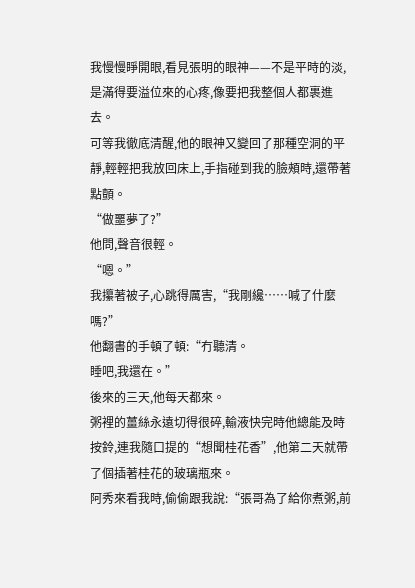我慢慢睜開眼,看見張明的眼神——不是平時的淡,是滿得要溢位來的心疼,像要把我整個人都裹進去。
可等我徹底清醒,他的眼神又變回了那種空洞的平靜,輕輕把我放回床上,手指碰到我的臉頰時,還帶著點顫。
“做噩夢了?”
他問,聲音很輕。
“嗯。”
我攥著被子,心跳得厲害,“我剛纔……喊了什麼嗎?”
他翻書的手頓了頓:“冇聽清。
睡吧,我還在。”
後來的三天,他每天都來。
粥裡的薑絲永遠切得很碎,輸液快完時他總能及時按鈴,連我隨口提的“想聞桂花香”,他第二天就帶了個插著桂花的玻璃瓶來。
阿秀來看我時,偷偷跟我說:“張哥為了給你煮粥,前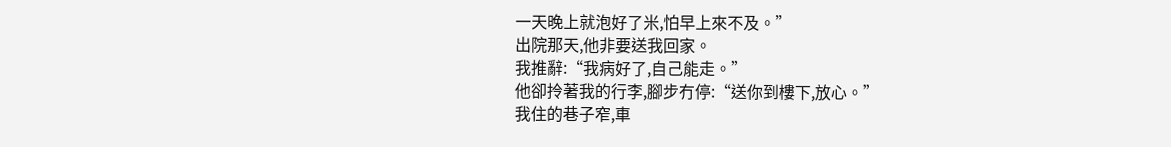一天晚上就泡好了米,怕早上來不及。”
出院那天,他非要送我回家。
我推辭:“我病好了,自己能走。”
他卻拎著我的行李,腳步冇停:“送你到樓下,放心。”
我住的巷子窄,車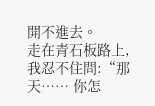開不進去。
走在青石板路上,我忍不住問:“那天…… 你怎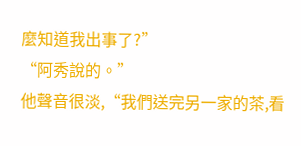麼知道我出事了?”
“阿秀說的。”
他聲音很淡,“我們送完另一家的茶,看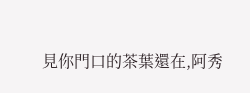見你門口的茶葉還在,阿秀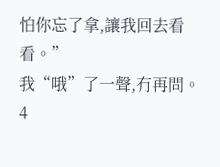怕你忘了拿,讓我回去看看。”
我“哦”了一聲,冇再問。
4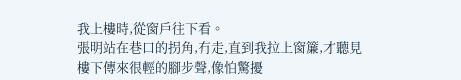我上樓時,從窗戶往下看。
張明站在巷口的拐角,冇走,直到我拉上窗簾,才聽見樓下傳來很輕的腳步聲,像怕驚擾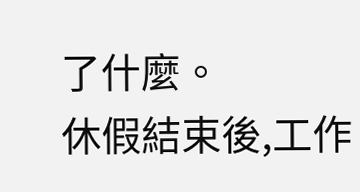了什麼。
休假結束後,工作